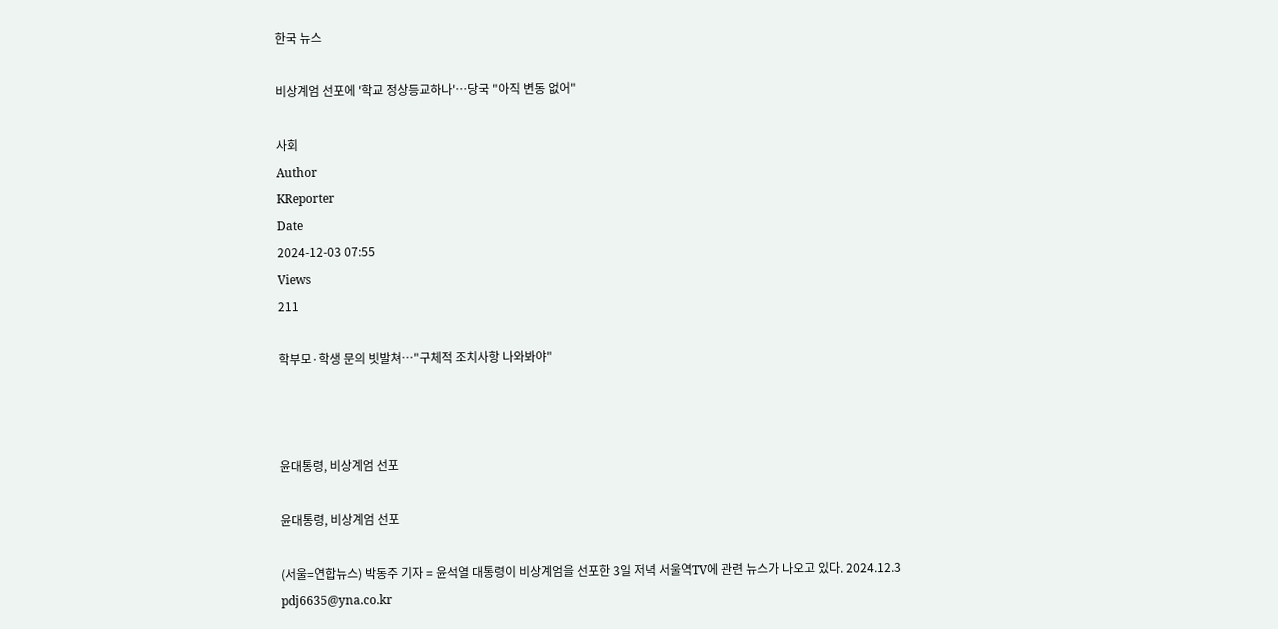한국 뉴스

비상계엄 선포에 '학교 정상등교하나'…당국 "아직 변동 없어"

사회
Author
KReporter
Date
2024-12-03 07:55
Views
211

학부모·학생 문의 빗발쳐…"구체적 조치사항 나와봐야"



윤대통령, 비상계엄 선포

윤대통령, 비상계엄 선포

(서울=연합뉴스) 박동주 기자 = 윤석열 대통령이 비상계엄을 선포한 3일 저녁 서울역TV에 관련 뉴스가 나오고 있다. 2024.12.3 pdj6635@yna.co.kr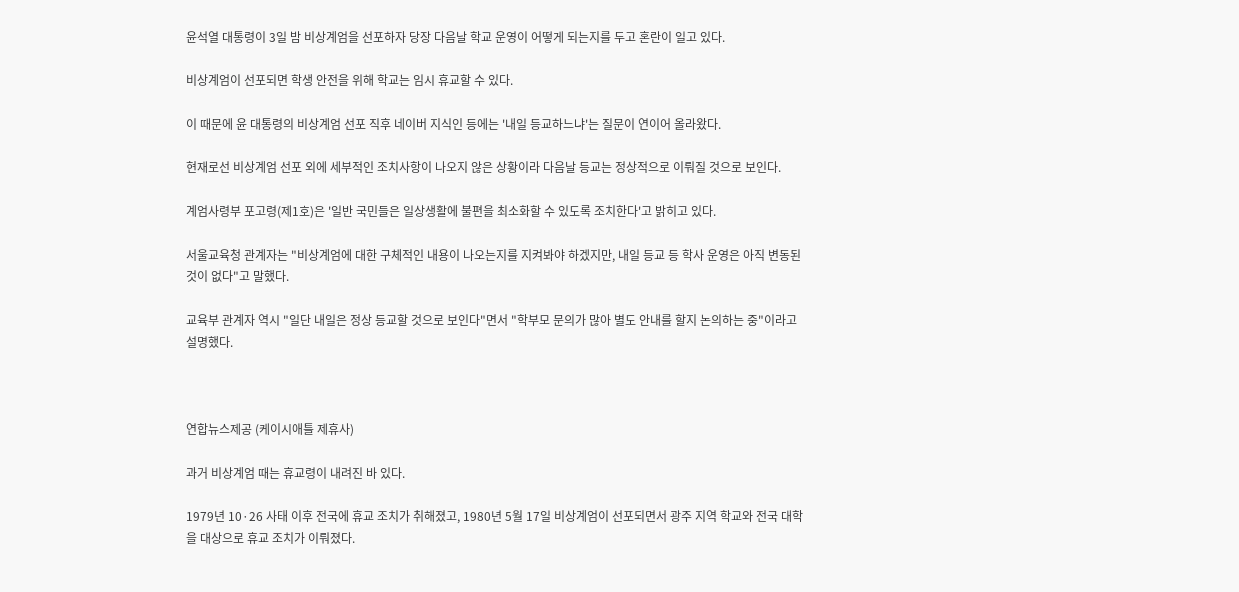윤석열 대통령이 3일 밤 비상계엄을 선포하자 당장 다음날 학교 운영이 어떻게 되는지를 두고 혼란이 일고 있다.

비상계엄이 선포되면 학생 안전을 위해 학교는 임시 휴교할 수 있다.

이 때문에 윤 대통령의 비상계엄 선포 직후 네이버 지식인 등에는 '내일 등교하느냐'는 질문이 연이어 올라왔다.

현재로선 비상계엄 선포 외에 세부적인 조치사항이 나오지 않은 상황이라 다음날 등교는 정상적으로 이뤄질 것으로 보인다.

계엄사령부 포고령(제1호)은 '일반 국민들은 일상생활에 불편을 최소화할 수 있도록 조치한다'고 밝히고 있다.

서울교육청 관계자는 "비상계엄에 대한 구체적인 내용이 나오는지를 지켜봐야 하겠지만, 내일 등교 등 학사 운영은 아직 변동된 것이 없다"고 말했다.

교육부 관계자 역시 "일단 내일은 정상 등교할 것으로 보인다"면서 "학부모 문의가 많아 별도 안내를 할지 논의하는 중"이라고 설명했다.



연합뉴스제공 (케이시애틀 제휴사)

과거 비상계엄 때는 휴교령이 내려진 바 있다.

1979년 10·26 사태 이후 전국에 휴교 조치가 취해졌고, 1980년 5월 17일 비상계엄이 선포되면서 광주 지역 학교와 전국 대학을 대상으로 휴교 조치가 이뤄졌다.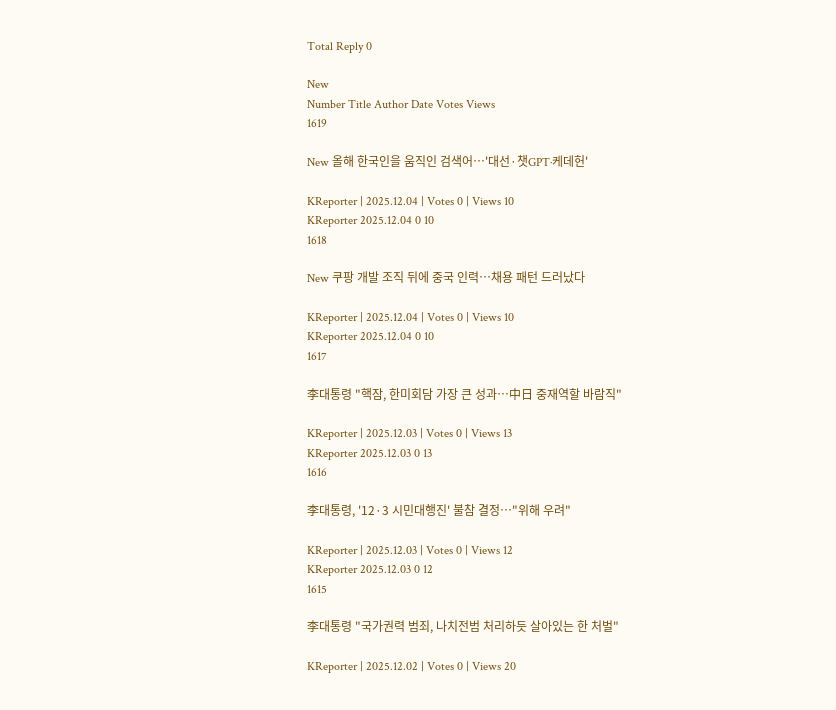Total Reply 0

New
Number Title Author Date Votes Views
1619

New 올해 한국인을 움직인 검색어…'대선·챗GPT·케데헌'

KReporter | 2025.12.04 | Votes 0 | Views 10
KReporter 2025.12.04 0 10
1618

New 쿠팡 개발 조직 뒤에 중국 인력…채용 패턴 드러났다

KReporter | 2025.12.04 | Votes 0 | Views 10
KReporter 2025.12.04 0 10
1617

李대통령 "핵잠, 한미회담 가장 큰 성과…中日 중재역할 바람직"

KReporter | 2025.12.03 | Votes 0 | Views 13
KReporter 2025.12.03 0 13
1616

李대통령, '12·3 시민대행진' 불참 결정…"위해 우려"

KReporter | 2025.12.03 | Votes 0 | Views 12
KReporter 2025.12.03 0 12
1615

李대통령 "국가권력 범죄, 나치전범 처리하듯 살아있는 한 처벌"

KReporter | 2025.12.02 | Votes 0 | Views 20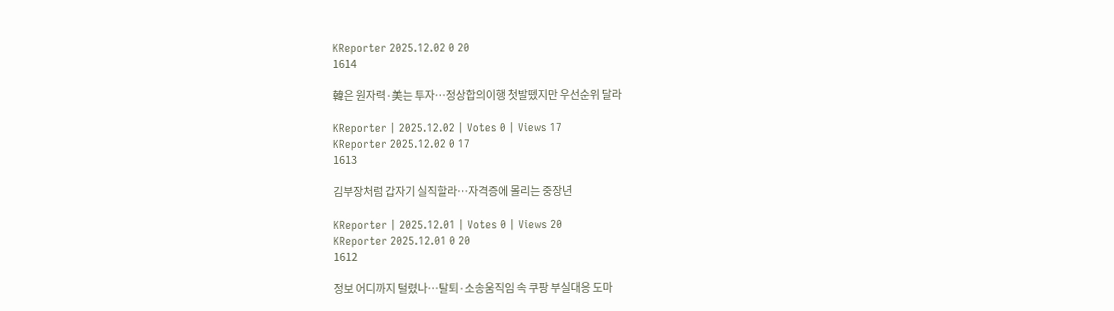KReporter 2025.12.02 0 20
1614

韓은 원자력·美는 투자…정상합의이행 첫발뗐지만 우선순위 달라

KReporter | 2025.12.02 | Votes 0 | Views 17
KReporter 2025.12.02 0 17
1613

김부장처럼 갑자기 실직할라…자격증에 몰리는 중장년

KReporter | 2025.12.01 | Votes 0 | Views 20
KReporter 2025.12.01 0 20
1612

정보 어디까지 털렸나…탈퇴·소송움직임 속 쿠팡 부실대응 도마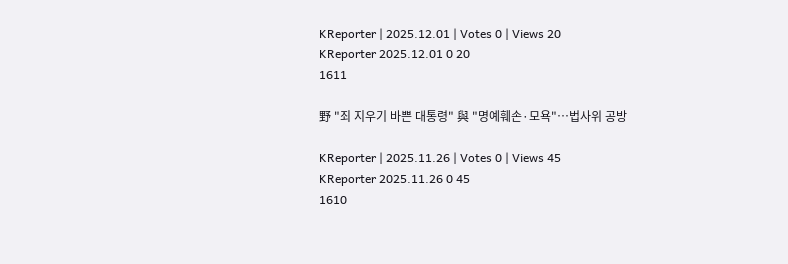KReporter | 2025.12.01 | Votes 0 | Views 20
KReporter 2025.12.01 0 20
1611

野 "죄 지우기 바쁜 대통령" 與 "명예훼손·모욕"…법사위 공방

KReporter | 2025.11.26 | Votes 0 | Views 45
KReporter 2025.11.26 0 45
1610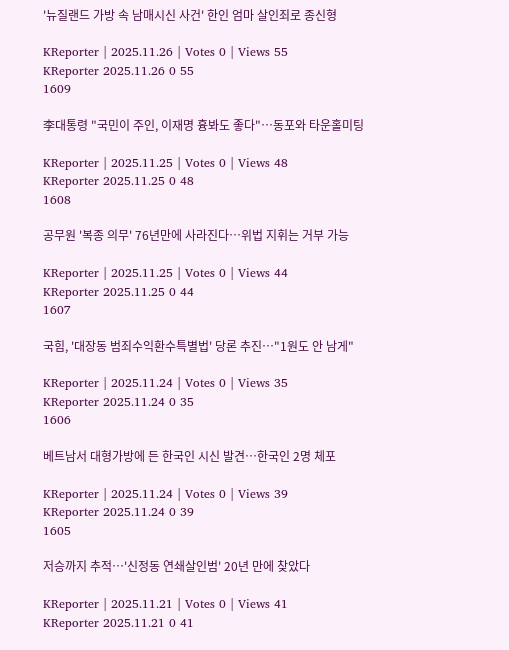'뉴질랜드 가방 속 남매시신 사건' 한인 엄마 살인죄로 종신형

KReporter | 2025.11.26 | Votes 0 | Views 55
KReporter 2025.11.26 0 55
1609

李대통령 "국민이 주인, 이재명 흉봐도 좋다"…동포와 타운홀미팅

KReporter | 2025.11.25 | Votes 0 | Views 48
KReporter 2025.11.25 0 48
1608

공무원 '복종 의무' 76년만에 사라진다…위법 지휘는 거부 가능

KReporter | 2025.11.25 | Votes 0 | Views 44
KReporter 2025.11.25 0 44
1607

국힘, '대장동 범죄수익환수특별법' 당론 추진…"1원도 안 남게"

KReporter | 2025.11.24 | Votes 0 | Views 35
KReporter 2025.11.24 0 35
1606

베트남서 대형가방에 든 한국인 시신 발견…한국인 2명 체포

KReporter | 2025.11.24 | Votes 0 | Views 39
KReporter 2025.11.24 0 39
1605

저승까지 추적…'신정동 연쇄살인범' 20년 만에 찾았다

KReporter | 2025.11.21 | Votes 0 | Views 41
KReporter 2025.11.21 0 41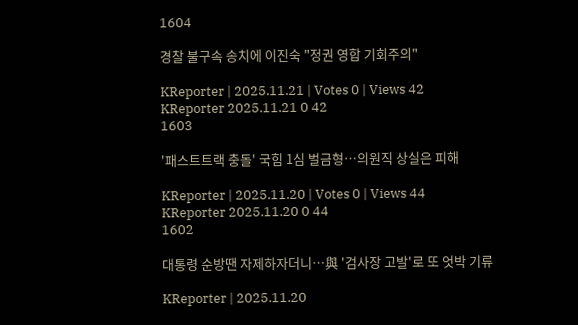1604

경찰 불구속 송치에 이진숙 "정권 영합 기회주의"

KReporter | 2025.11.21 | Votes 0 | Views 42
KReporter 2025.11.21 0 42
1603

'패스트트랙 충돌' 국힘 1심 벌금형…의원직 상실은 피해

KReporter | 2025.11.20 | Votes 0 | Views 44
KReporter 2025.11.20 0 44
1602

대통령 순방땐 자제하자더니…與 '검사장 고발'로 또 엇박 기류

KReporter | 2025.11.20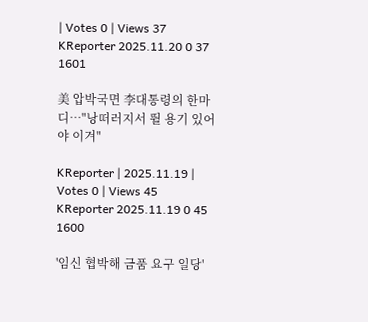| Votes 0 | Views 37
KReporter 2025.11.20 0 37
1601

美 압박국면 李대통령의 한마디…"낭떠러지서 뛸 용기 있어야 이겨"

KReporter | 2025.11.19 | Votes 0 | Views 45
KReporter 2025.11.19 0 45
1600

'임신 협박해 금품 요구 일당'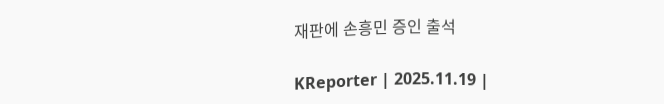재판에 손흥민 증인 출석

KReporter | 2025.11.19 |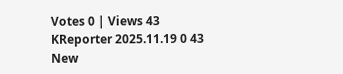Votes 0 | Views 43
KReporter 2025.11.19 0 43
New